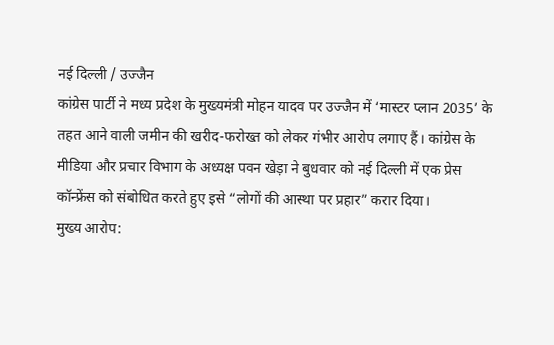नई दिल्ली / उज्जैन
कांग्रेस पार्टी ने मध्य प्रदेश के मुख्यमंत्री मोहन यादव पर उज्जैन में ‘मास्टर प्लान 2035’ के तहत आने वाली जमीन की खरीद-फरोख्त को लेकर गंभीर आरोप लगाए हैं। कांग्रेस के मीडिया और प्रचार विभाग के अध्यक्ष पवन खेड़ा ने बुधवार को नई दिल्ली में एक प्रेस कॉन्फ्रेंस को संबोधित करते हुए इसे “लोगों की आस्था पर प्रहार” करार दिया।
मुख्य आरोप: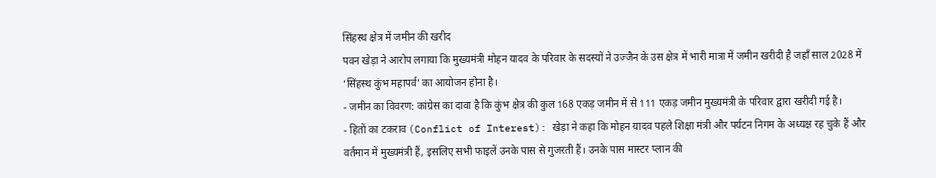सिंहस्थ क्षेत्र में जमीन की खरीद
पवन खेड़ा ने आरोप लगाया कि मुख्यमंत्री मोहन यादव के परिवार के सदस्यों ने उज्जैन के उस क्षेत्र में भारी मात्रा में जमीन खरीदी है जहाँ साल 2028 में ‘सिंहस्थ कुंभ महापर्व’ का आयोजन होना है।
- जमीन का विवरण: कांग्रेस का दावा है कि कुंभ क्षेत्र की कुल 168 एकड़ जमीन में से 111 एकड़ जमीन मुख्यमंत्री के परिवार द्वारा खरीदी गई है।
- हितों का टकराव (Conflict of Interest): खेड़ा ने कहा कि मोहन यादव पहले शिक्षा मंत्री और पर्यटन निगम के अध्यक्ष रह चुके हैं और वर्तमान में मुख्यमंत्री हैं, इसलिए सभी फाइलें उनके पास से गुजरती हैं। उनके पास मास्टर प्लान की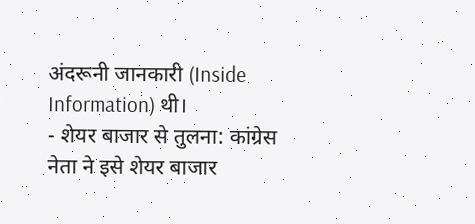अंदरूनी जानकारी (Inside Information) थी।
- शेयर बाजार से तुलना: कांग्रेस नेता ने इसे शेयर बाजार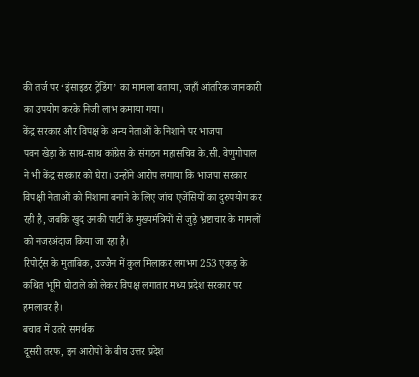की तर्ज पर ‘इंसाइडर ट्रेडिंग’ का मामला बताया, जहाँ आंतरिक जानकारी का उपयोग करके निजी लाभ कमाया गया।
केंद्र सरकार और विपक्ष के अन्य नेताओं के निशाने पर भाजपा
पवन खेड़ा के साथ-साथ कांग्रेस के संगठन महासचिव के.सी. वेणुगोपाल ने भी केंद्र सरकार को घेरा। उन्होंने आरोप लगाया कि भाजपा सरकार विपक्षी नेताओं को निशाना बनाने के लिए जांच एजेंसियों का दुरुपयोग कर रही है, जबकि खुद उनकी पार्टी के मुख्यमंत्रियों से जुड़े भ्रष्टाचार के मामलों को नजरअंदाज किया जा रहा है।
रिपोर्ट्स के मुताबिक, उज्जैन में कुल मिलाकर लगभग 253 एकड़ के कथित भूमि घोटाले को लेकर विपक्ष लगातार मध्य प्रदेश सरकार पर हमलावर है।
बचाव में उतरे समर्थक
दूसरी तरफ, इन आरोपों के बीच उत्तर प्रदेश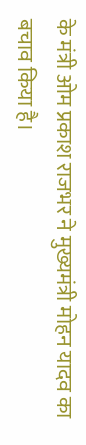के मंत्री ओम प्रकाश राजभर ने मुख्यमंत्री मोहन यादव का बचाव किया है।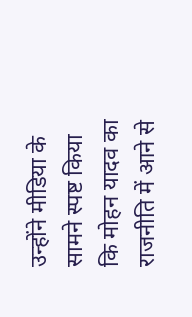उन्होंने मीडिया के सामने स्पष्ट किया कि मोहन यादव का राजनीति में आने से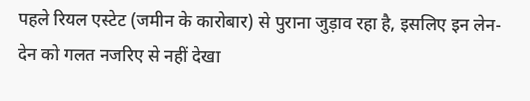पहले रियल एस्टेट (जमीन के कारोबार) से पुराना जुड़ाव रहा है, इसलिए इन लेन-देन को गलत नजरिए से नहीं देखा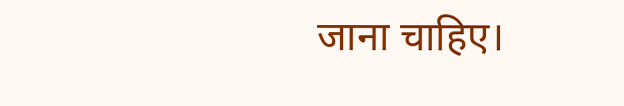जाना चाहिए।